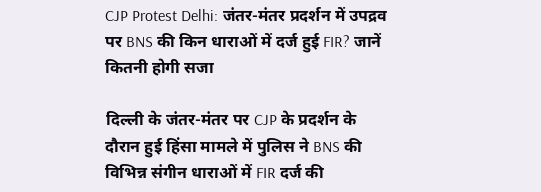CJP Protest Delhi: जंतर-मंतर प्रदर्शन में उपद्रव पर BNS की किन धाराओं में दर्ज हुई FIR? जानें कितनी होगी सजा

दिल्ली के जंतर-मंतर पर CJP के प्रदर्शन के दौरान हुई हिंसा मामले में पुलिस ने BNS की विभिन्न संगीन धाराओं में FIR दर्ज की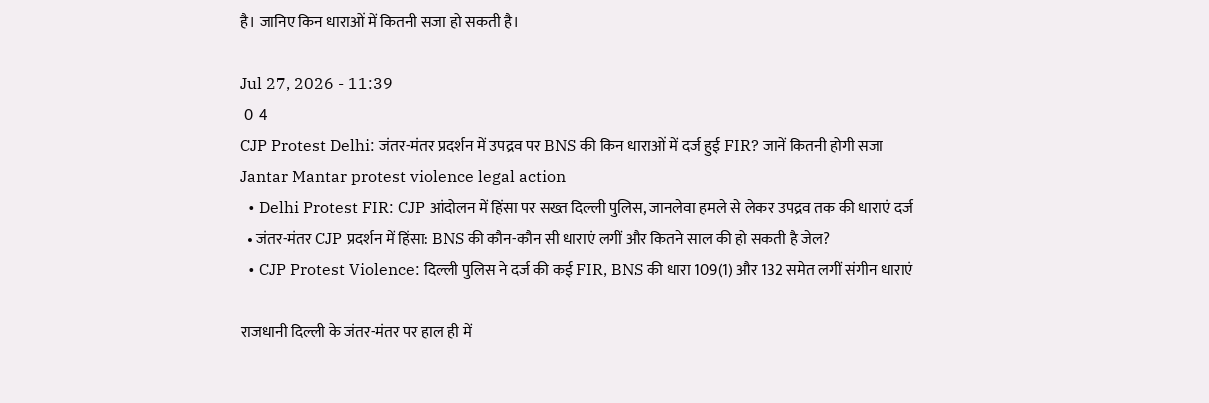है। जानिए किन धाराओं में कितनी सजा हो सकती है।

Jul 27, 2026 - 11:39
 0  4
CJP Protest Delhi: जंतर-मंतर प्रदर्शन में उपद्रव पर BNS की किन धाराओं में दर्ज हुई FIR? जानें कितनी होगी सजा
Jantar Mantar protest violence legal action
  • Delhi Protest FIR: CJP आंदोलन में हिंसा पर सख्त दिल्ली पुलिस, जानलेवा हमले से लेकर उपद्रव तक की धाराएं दर्ज
  • जंतर-मंतर CJP प्रदर्शन में हिंसा: BNS की कौन-कौन सी धाराएं लगीं और कितने साल की हो सकती है जेल?
  • CJP Protest Violence: दिल्ली पुलिस ने दर्ज की कई FIR, BNS की धारा 109(1) और 132 समेत लगीं संगीन धाराएं

राजधानी दिल्ली के जंतर-मंतर पर हाल ही में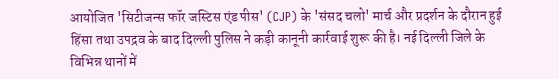आयोजित 'सिटीजन्स फॉर जस्टिस एंड पीस' (CJP) के 'संसद चलो' मार्च और प्रदर्शन के दौरान हुई हिंसा तथा उपद्रव के बाद दिल्ली पुलिस ने कड़ी कानूनी कार्रवाई शुरू की है। नई दिल्ली जिले के विभिन्न थानों में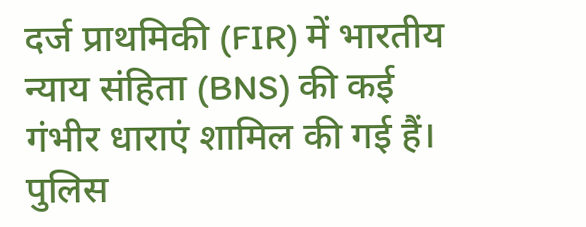दर्ज प्राथमिकी (FIR) में भारतीय न्याय संहिता (BNS) की कई गंभीर धाराएं शामिल की गई हैं। पुलिस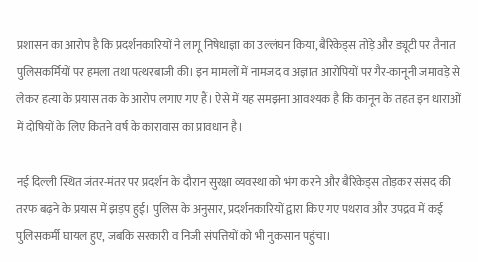प्रशासन का आरोप है कि प्रदर्शनकारियों ने लागू निषेधाज्ञा का उल्लंघन किया, बैरिकेड्स तोड़े और ड्यूटी पर तैनात पुलिसकर्मियों पर हमला तथा पत्थरबाजी की। इन मामलों में नामजद व अज्ञात आरोपियों पर गैर-कानूनी जमावड़े से लेकर हत्या के प्रयास तक के आरोप लगाए गए हैं। ऐसे में यह समझना आवश्यक है कि कानून के तहत इन धाराओं में दोषियों के लिए कितने वर्ष के कारावास का प्रावधान है।

नई दिल्ली स्थित जंतर-मंतर पर प्रदर्शन के दौरान सुरक्षा व्यवस्था को भंग करने और बैरिकेड्स तोड़कर संसद की तरफ बढ़ने के प्रयास में झड़प हुई। पुलिस के अनुसार, प्रदर्शनकारियों द्वारा किए गए पथराव और उपद्रव में कई पुलिसकर्मी घायल हुए, जबकि सरकारी व निजी संपत्तियों को भी नुकसान पहुंचा।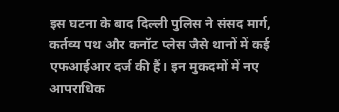इस घटना के बाद दिल्ली पुलिस ने संसद मार्ग, कर्तव्य पथ और कनॉट प्लेस जैसे थानों में कई एफआईआर दर्ज की हैं। इन मुकदमों में नए आपराधिक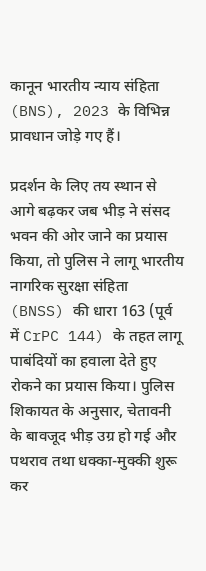कानून भारतीय न्याय संहिता (BNS), 2023 के विभिन्न प्रावधान जोड़े गए हैं।

प्रदर्शन के लिए तय स्थान से आगे बढ़कर जब भीड़ ने संसद भवन की ओर जाने का प्रयास किया, तो पुलिस ने लागू भारतीय नागरिक सुरक्षा संहिता (BNSS) की धारा 163 (पूर्व में CrPC 144) के तहत लागू पाबंदियों का हवाला देते हुए रोकने का प्रयास किया। पुलिस शिकायत के अनुसार, चेतावनी के बावजूद भीड़ उग्र हो गई और पथराव तथा धक्का-मुक्की शुरू कर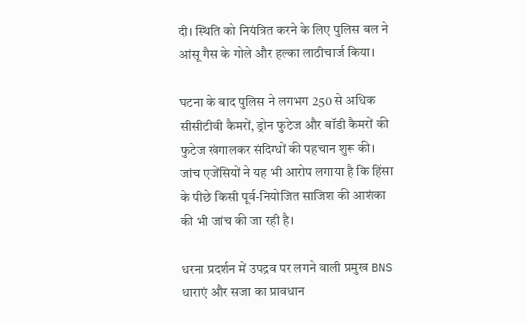दी। स्थिति को नियंत्रित करने के लिए पुलिस बल ने आंसू गैस के गोले और हल्का लाठीचार्ज किया।

घटना के बाद पुलिस ने लगभग 250 से अधिक सीसीटीवी कैमरों, ड्रोन फुटेज और बॉडी कैमरों की फुटेज खंगालकर संदिग्धों की पहचान शुरू की। जांच एजेंसियों ने यह भी आरोप लगाया है कि हिंसा के पीछे किसी पूर्व-नियोजित साजिश की आशंका की भी जांच की जा रही है।

धरना प्रदर्शन में उपद्रव पर लगने वाली प्रमुख BNS धाराएं और सजा का प्रावधान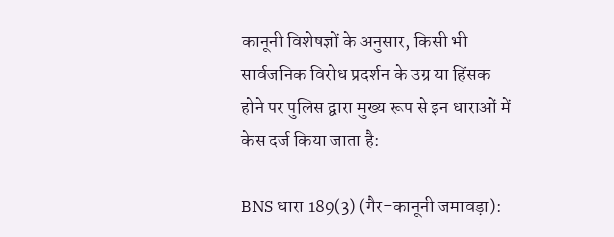कानूनी विशेषज्ञों के अनुसार, किसी भी सार्वजनिक विरोध प्रदर्शन के उग्र या हिंसक होने पर पुलिस द्वारा मुख्य रूप से इन धाराओं में केस दर्ज किया जाता है:

BNS धारा 189(3) (गैर-कानूनी जमावड़ा):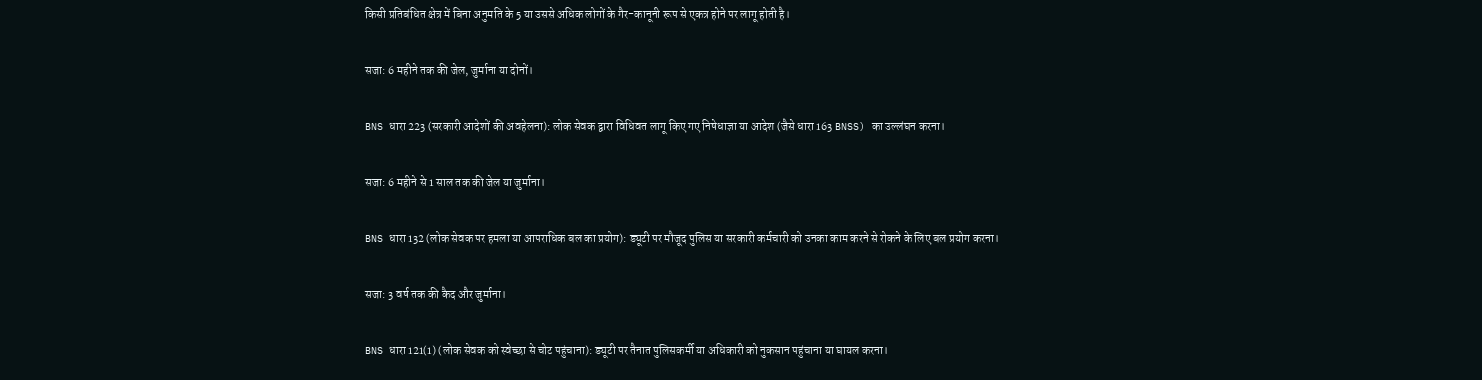किसी प्रतिबंधित क्षेत्र में बिना अनुमति के 5 या उससे अधिक लोगों के गैर-कानूनी रूप से एकत्र होने पर लागू होती है।

सजा: 6 महीने तक की जेल, जुर्माना या दोनों।

BNS धारा 223 (सरकारी आदेशों की अवहेलना): लोक सेवक द्वारा विधिवत लागू किए गए निषेधाज्ञा या आदेश (जैसे धारा 163 BNSS) का उल्लंघन करना।

सजा: 6 महीने से 1 साल तक की जेल या जुर्माना।

BNS धारा 132 (लोक सेवक पर हमला या आपराधिक बल का प्रयोग): ड्यूटी पर मौजूद पुलिस या सरकारी कर्मचारी को उनका काम करने से रोकने के लिए बल प्रयोग करना।

सजा: 3 वर्ष तक की कैद और जुर्माना।

BNS धारा 121(1) (लोक सेवक को स्वेच्छा से चोट पहुंचाना): ड्यूटी पर तैनात पुलिसकर्मी या अधिकारी को नुकसान पहुंचाना या घायल करना।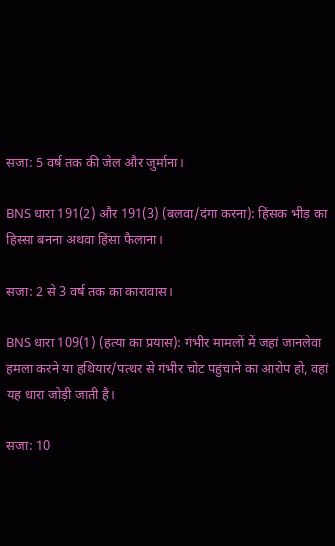सजा: 5 वर्ष तक की जेल और जुर्माना।

BNS धारा 191(2) और 191(3) (बलवा/दंगा करना): हिंसक भीड़ का हिस्सा बनना अथवा हिंसा फैलाना।

सजा: 2 से 3 वर्ष तक का कारावास।

BNS धारा 109(1) (हत्या का प्रयास): गंभीर मामलों में जहां जानलेवा हमला करने या हथियार/पत्थर से गंभीर चोट पहुंचाने का आरोप हो, वहां यह धारा जोड़ी जाती है।

सजा: 10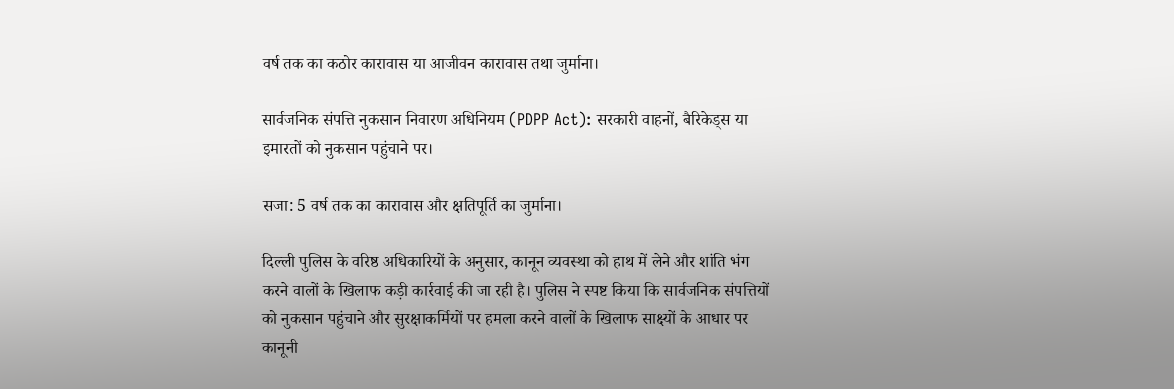वर्ष तक का कठोर कारावास या आजीवन कारावास तथा जुर्माना।

सार्वजनिक संपत्ति नुकसान निवारण अधिनियम (PDPP Act): सरकारी वाहनों, बैरिकेड्स या इमारतों को नुकसान पहुंचाने पर।

सजा: 5 वर्ष तक का कारावास और क्षतिपूर्ति का जुर्माना।

दिल्ली पुलिस के वरिष्ठ अधिकारियों के अनुसार, कानून व्यवस्था को हाथ में लेने और शांति भंग करने वालों के खिलाफ कड़ी कार्रवाई की जा रही है। पुलिस ने स्पष्ट किया कि सार्वजनिक संपत्तियों को नुकसान पहुंचाने और सुरक्षाकर्मियों पर हमला करने वालों के खिलाफ साक्ष्यों के आधार पर कानूनी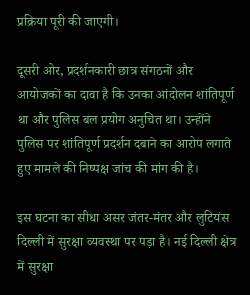प्रक्रिया पूरी की जाएगी।

दूसरी ओर, प्रदर्शनकारी छात्र संगठनों और आयोजकों का दावा है कि उनका आंदोलन शांतिपूर्ण था और पुलिस बल प्रयोग अनुचित था। उन्होंने पुलिस पर शांतिपूर्ण प्रदर्शन दबाने का आरोप लगाते हुए मामले की निष्पक्ष जांच की मांग की है।

इस घटना का सीधा असर जंतर-मंतर और लुटियंस दिल्ली में सुरक्षा व्यवस्था पर पड़ा है। नई दिल्ली क्षेत्र में सुरक्षा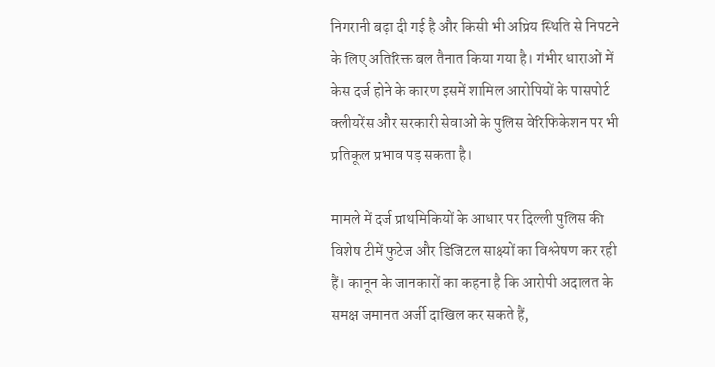निगरानी बढ़ा दी गई है और किसी भी अप्रिय स्थिति से निपटने के लिए अतिरिक्त बल तैनात किया गया है। गंभीर धाराओं में केस दर्ज होने के कारण इसमें शामिल आरोपियों के पासपोर्ट क्लीयरेंस और सरकारी सेवाओं के पुलिस वेरिफिकेशन पर भी प्रतिकूल प्रभाव पड़ सकता है।

मामले में दर्ज प्राथमिकियों के आधार पर दिल्ली पुलिस की विशेष टीमें फुटेज और डिजिटल साक्ष्यों का विश्लेषण कर रही हैं। कानून के जानकारों का कहना है कि आरोपी अदालत के समक्ष जमानत अर्जी दाखिल कर सकते हैं,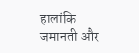हालांकि जमानती और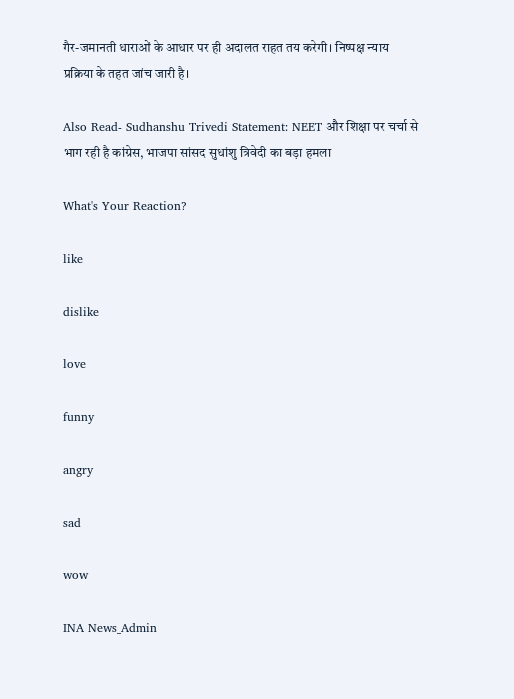गैर-जमानती धाराओं के आधार पर ही अदालत राहत तय करेगी। निष्पक्ष न्याय प्रक्रिया के तहत जांच जारी है।

Also Read- Sudhanshu Trivedi Statement: NEET और शिक्षा पर चर्चा से भाग रही है कांग्रेस, भाजपा सांसद सुधांशु त्रिवेदी का बड़ा हमला

What's Your Reaction?

like

dislike

love

funny

angry

sad

wow

INA News_Admin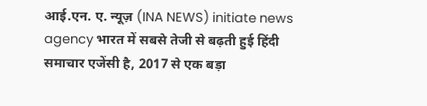आई.एन. ए. न्यूज़ (INA NEWS) initiate news agency भारत में सबसे तेजी से बढ़ती हुई हिंदी समाचार एजेंसी है, 2017 से एक बड़ा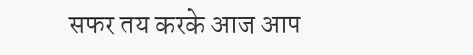सफर तय करके आज आप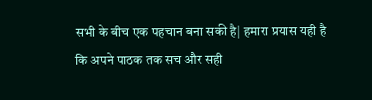सभी के बीच एक पहचान बना सकी है| हमारा प्रयास यही है कि अपने पाठक तक सच और सही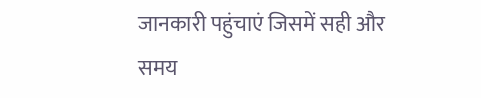जानकारी पहुंचाएं जिसमें सही और समय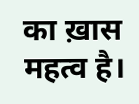का ख़ास महत्व है।